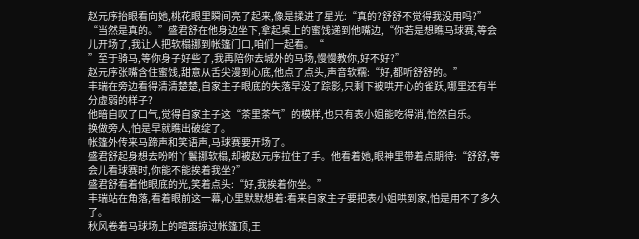赵元序抬眼看向她,桃花眼里瞬间亮了起来,像是揉进了星光:“真的?舒舒不觉得我没用吗?”
“当然是真的。”盛君舒在他身边坐下,拿起桌上的蜜饯递到他嘴边,“你若是想瞧马球赛,等会儿开场了,我让人把软榻挪到帐篷门口,咱们一起看。“
”至于骑马,等你身子好些了,我再陪你去城外的马场,慢慢教你,好不好?”
赵元序张嘴含住蜜饯,甜意从舌尖漫到心底,他点了点头,声音软糯:“好,都听舒舒的。”
丰瑞在旁边看得清清楚楚,自家主子眼底的失落早没了踪影,只剩下被哄开心的雀跃,哪里还有半分虚弱的样子?
他暗自叹了口气,觉得自家主子这“茶里茶气”的模样,也只有表小姐能吃得消,怡然自乐。
换做旁人,怕是早就瞧出破绽了。
帐篷外传来马蹄声和笑语声,马球赛要开场了。
盛君舒起身想去吩咐丫鬟挪软榻,却被赵元序拉住了手。他看着她,眼神里带着点期待:“舒舒,等会儿看球赛时,你能不能挨着我坐?”
盛君舒看着他眼底的光,笑着点头:“好,我挨着你坐。”
丰瑞站在角落,看着眼前这一幕,心里默默想着:看来自家主子要把表小姐哄到家,怕是用不了多久了。
秋风卷着马球场上的喧嚣掠过帐篷顶,王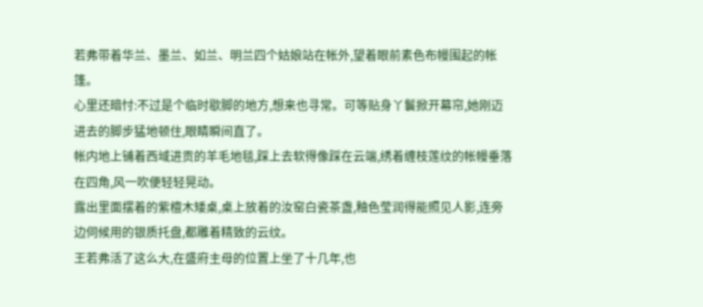若弗带着华兰、墨兰、如兰、明兰四个姑娘站在帐外,望着眼前素色布幔围起的帐篷。
心里还暗忖:不过是个临时歇脚的地方,想来也寻常。可等贴身丫鬟掀开幕帘,她刚迈进去的脚步猛地顿住,眼睛瞬间直了。
帐内地上铺着西域进贡的羊毛地毯,踩上去软得像踩在云端,绣着缠枝莲纹的帐幔垂落在四角,风一吹便轻轻晃动。
露出里面摆着的紫檀木矮桌,桌上放着的汝窑白瓷茶盏,釉色莹润得能照见人影,连旁边伺候用的银质托盘,都雕着精致的云纹。
王若弗活了这么大,在盛府主母的位置上坐了十几年,也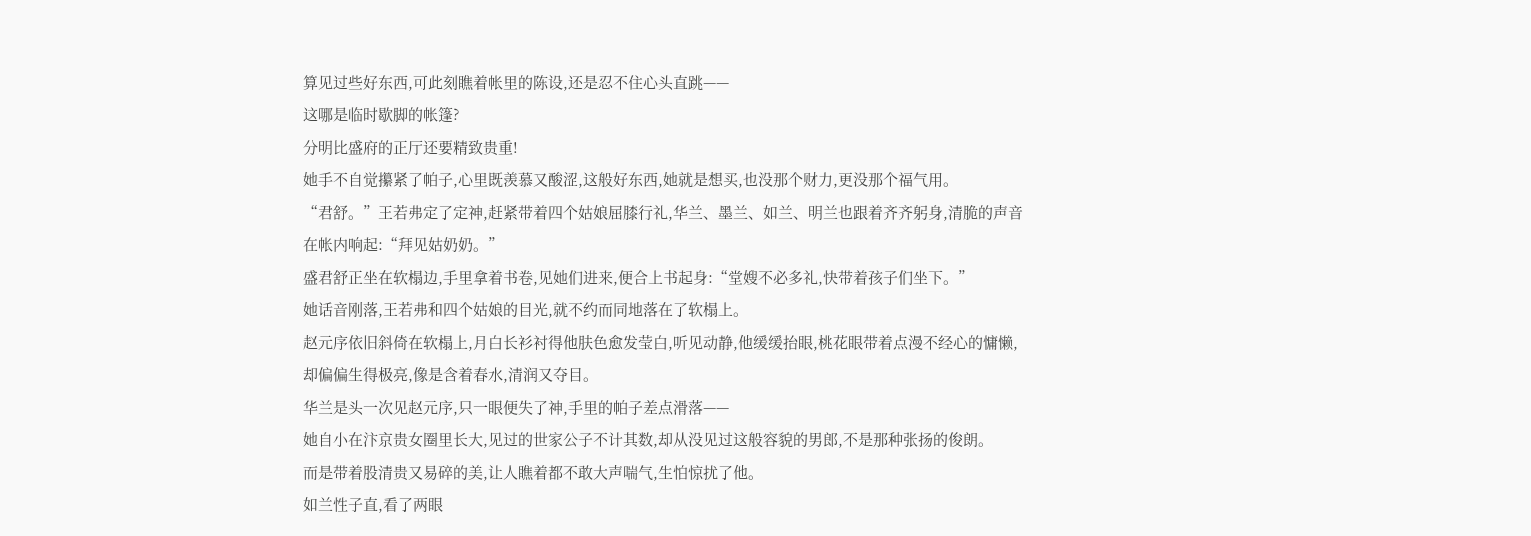算见过些好东西,可此刻瞧着帐里的陈设,还是忍不住心头直跳——
这哪是临时歇脚的帐篷?
分明比盛府的正厅还要精致贵重!
她手不自觉攥紧了帕子,心里既羡慕又酸涩,这般好东西,她就是想买,也没那个财力,更没那个福气用。
“君舒。”王若弗定了定神,赶紧带着四个姑娘屈膝行礼,华兰、墨兰、如兰、明兰也跟着齐齐躬身,清脆的声音在帐内响起:“拜见姑奶奶。”
盛君舒正坐在软榻边,手里拿着书卷,见她们进来,便合上书起身:“堂嫂不必多礼,快带着孩子们坐下。”
她话音刚落,王若弗和四个姑娘的目光,就不约而同地落在了软榻上。
赵元序依旧斜倚在软榻上,月白长衫衬得他肤色愈发莹白,听见动静,他缓缓抬眼,桃花眼带着点漫不经心的慵懒,却偏偏生得极亮,像是含着春水,清润又夺目。
华兰是头一次见赵元序,只一眼便失了神,手里的帕子差点滑落——
她自小在汴京贵女圈里长大,见过的世家公子不计其数,却从没见过这般容貌的男郎,不是那种张扬的俊朗。
而是带着股清贵又易碎的美,让人瞧着都不敢大声喘气,生怕惊扰了他。
如兰性子直,看了两眼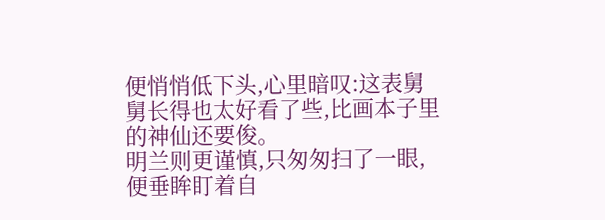便悄悄低下头,心里暗叹:这表舅舅长得也太好看了些,比画本子里的神仙还要俊。
明兰则更谨慎,只匆匆扫了一眼,便垂眸盯着自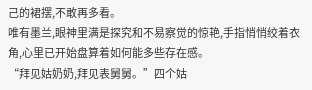己的裙摆,不敢再多看。
唯有墨兰,眼神里满是探究和不易察觉的惊艳,手指悄悄绞着衣角,心里已开始盘算着如何能多些存在感。
“拜见姑奶奶,拜见表舅舅。”四个姑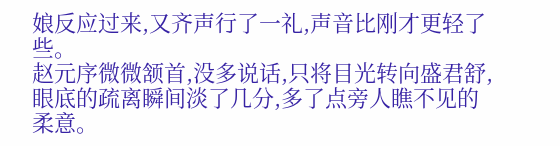娘反应过来,又齐声行了一礼,声音比刚才更轻了些。
赵元序微微颔首,没多说话,只将目光转向盛君舒,眼底的疏离瞬间淡了几分,多了点旁人瞧不见的柔意。